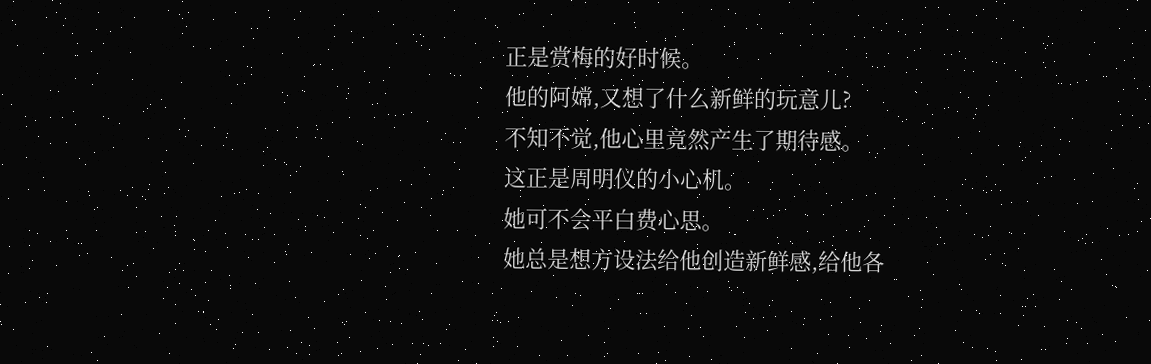正是赏梅的好时候。
他的阿嫦,又想了什么新鲜的玩意儿?
不知不觉,他心里竟然产生了期待感。
这正是周明仪的小心机。
她可不会平白费心思。
她总是想方设法给他创造新鲜感,给他各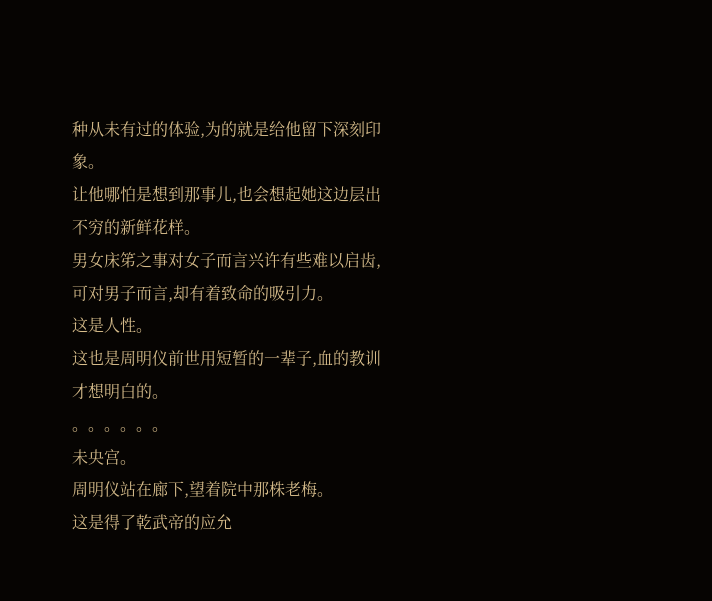种从未有过的体验,为的就是给他留下深刻印象。
让他哪怕是想到那事儿,也会想起她这边层出不穷的新鲜花样。
男女床笫之事对女子而言兴许有些难以启齿,可对男子而言,却有着致命的吸引力。
这是人性。
这也是周明仪前世用短暂的一辈子,血的教训才想明白的。
。。。。。。
未央宫。
周明仪站在廊下,望着院中那株老梅。
这是得了乾武帝的应允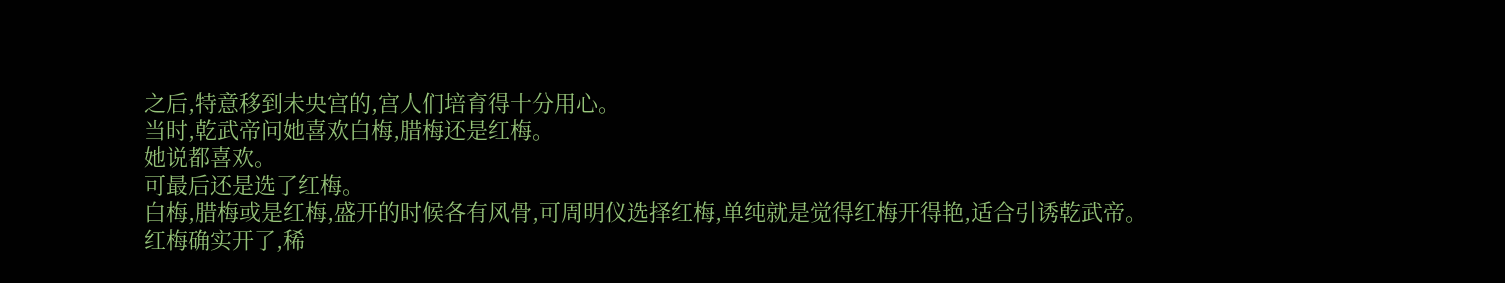之后,特意移到未央宫的,宫人们培育得十分用心。
当时,乾武帝问她喜欢白梅,腊梅还是红梅。
她说都喜欢。
可最后还是选了红梅。
白梅,腊梅或是红梅,盛开的时候各有风骨,可周明仪选择红梅,单纯就是觉得红梅开得艳,适合引诱乾武帝。
红梅确实开了,稀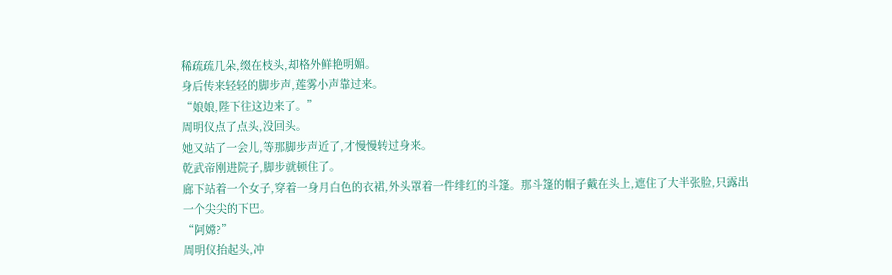稀疏疏几朵,缀在枝头,却格外鲜艳明媚。
身后传来轻轻的脚步声,莲雾小声靠过来。
“娘娘,陛下往这边来了。”
周明仪点了点头,没回头。
她又站了一会儿,等那脚步声近了,才慢慢转过身来。
乾武帝刚进院子,脚步就顿住了。
廊下站着一个女子,穿着一身月白色的衣裙,外头罩着一件绯红的斗篷。那斗篷的帽子戴在头上,遮住了大半张脸,只露出一个尖尖的下巴。
“阿嫦?”
周明仪抬起头,冲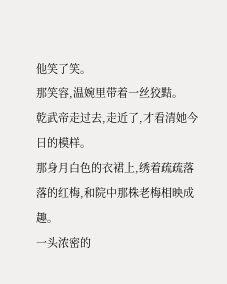他笑了笑。
那笑容,温婉里带着一丝狡黠。
乾武帝走过去,走近了,才看清她今日的模样。
那身月白色的衣裙上,绣着疏疏落落的红梅,和院中那株老梅相映成趣。
一头浓密的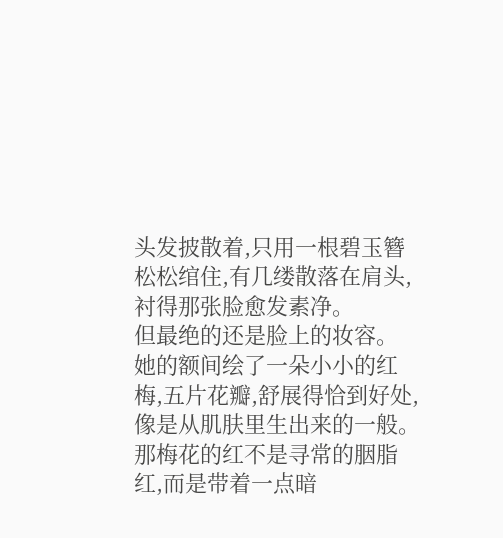头发披散着,只用一根碧玉簪松松绾住,有几缕散落在肩头,衬得那张脸愈发素净。
但最绝的还是脸上的妆容。
她的额间绘了一朵小小的红梅,五片花瓣,舒展得恰到好处,像是从肌肤里生出来的一般。
那梅花的红不是寻常的胭脂红,而是带着一点暗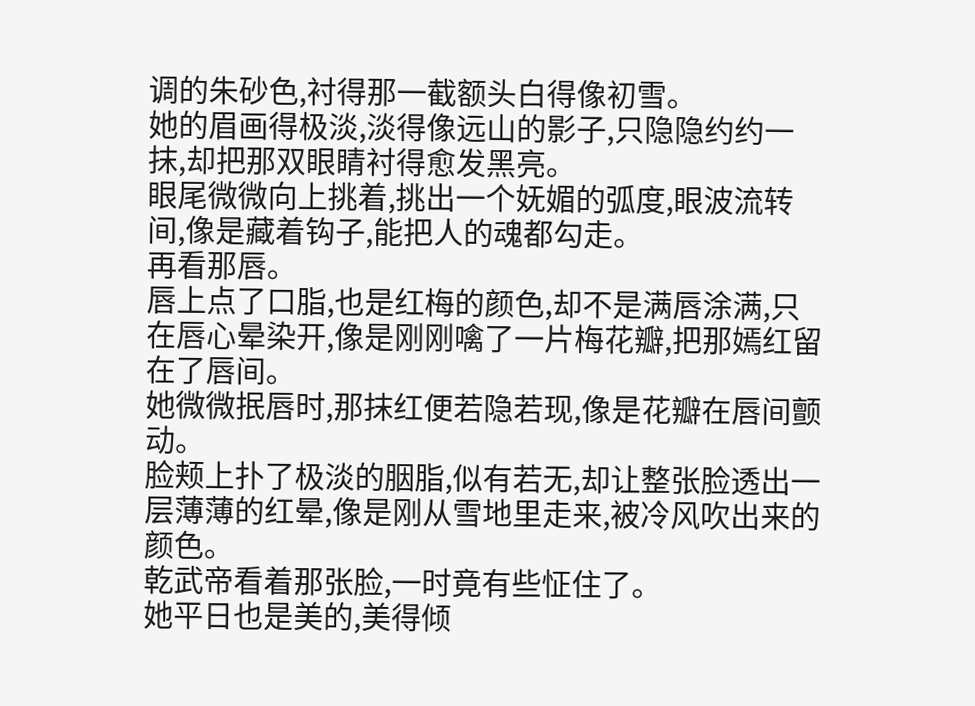调的朱砂色,衬得那一截额头白得像初雪。
她的眉画得极淡,淡得像远山的影子,只隐隐约约一抹,却把那双眼睛衬得愈发黑亮。
眼尾微微向上挑着,挑出一个妩媚的弧度,眼波流转间,像是藏着钩子,能把人的魂都勾走。
再看那唇。
唇上点了口脂,也是红梅的颜色,却不是满唇涂满,只在唇心晕染开,像是刚刚噙了一片梅花瓣,把那嫣红留在了唇间。
她微微抿唇时,那抹红便若隐若现,像是花瓣在唇间颤动。
脸颊上扑了极淡的胭脂,似有若无,却让整张脸透出一层薄薄的红晕,像是刚从雪地里走来,被冷风吹出来的颜色。
乾武帝看着那张脸,一时竟有些怔住了。
她平日也是美的,美得倾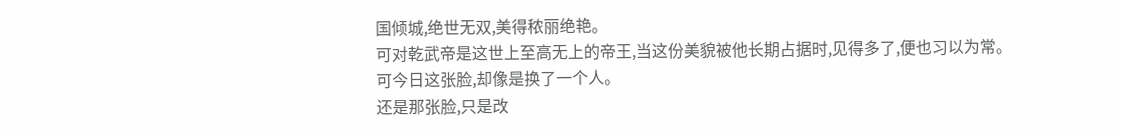国倾城,绝世无双,美得秾丽绝艳。
可对乾武帝是这世上至高无上的帝王,当这份美貌被他长期占据时,见得多了,便也习以为常。
可今日这张脸,却像是换了一个人。
还是那张脸,只是改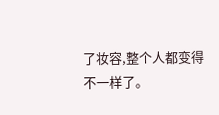了妆容,整个人都变得不一样了。